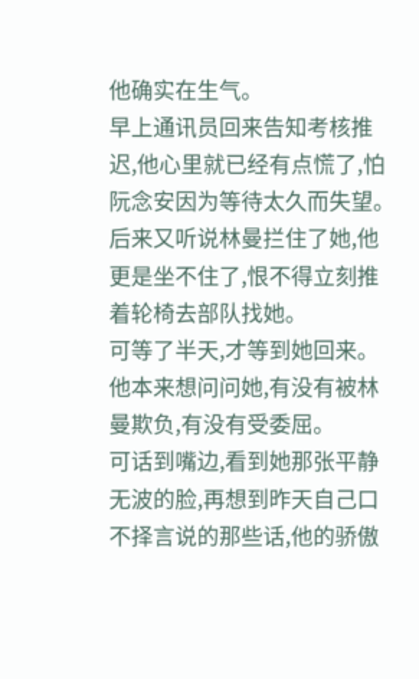他确实在生气。
早上通讯员回来告知考核推迟,他心里就已经有点慌了,怕阮念安因为等待太久而失望。
后来又听说林曼拦住了她,他更是坐不住了,恨不得立刻推着轮椅去部队找她。
可等了半天,才等到她回来。
他本来想问问她,有没有被林曼欺负,有没有受委屈。
可话到嘴边,看到她那张平静无波的脸,再想到昨天自己口不择言说的那些话,他的骄傲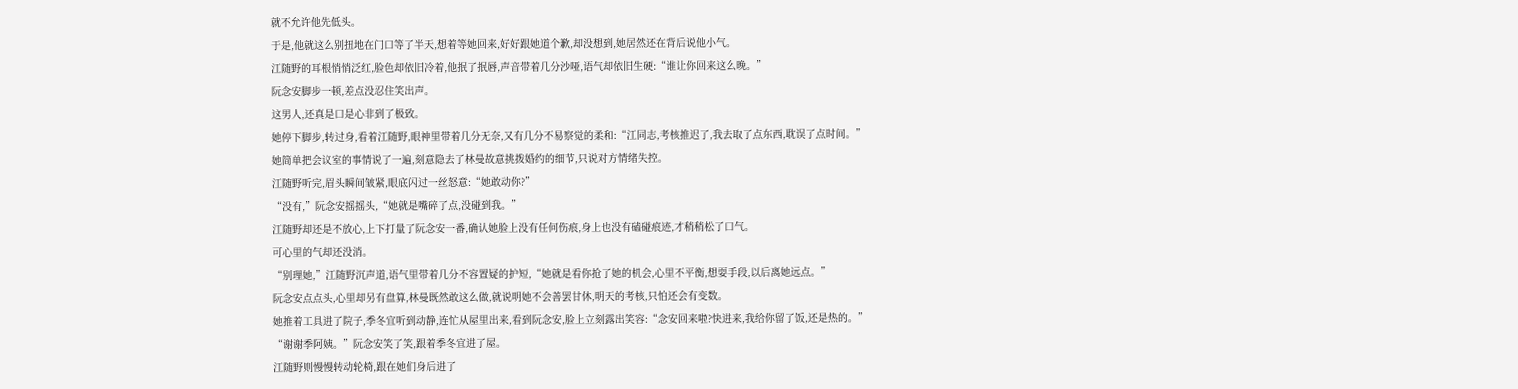就不允许他先低头。
于是,他就这么别扭地在门口等了半天,想着等她回来,好好跟她道个歉,却没想到,她居然还在背后说他小气。
江随野的耳根悄悄泛红,脸色却依旧冷着,他抿了抿唇,声音带着几分沙哑,语气却依旧生硬:“谁让你回来这么晚。”
阮念安脚步一顿,差点没忍住笑出声。
这男人,还真是口是心非到了极致。
她停下脚步,转过身,看着江随野,眼神里带着几分无奈,又有几分不易察觉的柔和:“江同志,考核推迟了,我去取了点东西,耽误了点时间。”
她简单把会议室的事情说了一遍,刻意隐去了林曼故意挑拨婚约的细节,只说对方情绪失控。
江随野听完,眉头瞬间皱紧,眼底闪过一丝怒意:“她敢动你?”
“没有,”阮念安摇摇头,“她就是嘴碎了点,没碰到我。”
江随野却还是不放心,上下打量了阮念安一番,确认她脸上没有任何伤痕,身上也没有磕碰痕迹,才稍稍松了口气。
可心里的气却还没消。
“别理她,”江随野沉声道,语气里带着几分不容置疑的护短,“她就是看你抢了她的机会,心里不平衡,想耍手段,以后离她远点。”
阮念安点点头,心里却另有盘算,林曼既然敢这么做,就说明她不会善罢甘休,明天的考核,只怕还会有变数。
她推着工具进了院子,季冬宜听到动静,连忙从屋里出来,看到阮念安,脸上立刻露出笑容:“念安回来啦?快进来,我给你留了饭,还是热的。”
“谢谢季阿姨。”阮念安笑了笑,跟着季冬宜进了屋。
江随野则慢慢转动轮椅,跟在她们身后进了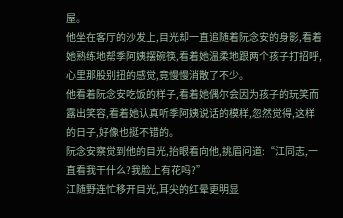屋。
他坐在客厅的沙发上,目光却一直追随着阮念安的身影,看着她熟练地帮季阿姨摆碗筷,看着她温柔地跟两个孩子打招呼,心里那股别扭的感觉,竟慢慢消散了不少。
他看着阮念安吃饭的样子,看着她偶尔会因为孩子的玩笑而露出笑容,看着她认真听季阿姨说话的模样,忽然觉得,这样的日子,好像也挺不错的。
阮念安察觉到他的目光,抬眼看向他,挑眉问道:“江同志,一直看我干什么?我脸上有花吗?”
江随野连忙移开目光,耳尖的红晕更明显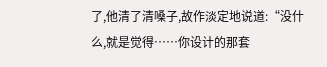了,他清了清嗓子,故作淡定地说道:“没什么,就是觉得……你设计的那套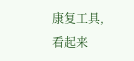康复工具,看起来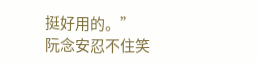挺好用的。”
阮念安忍不住笑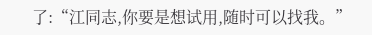了:“江同志,你要是想试用,随时可以找我。”